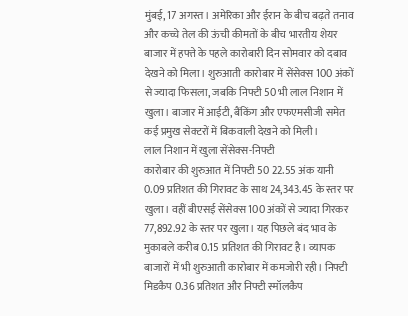मुंबई, 17 अगस्त। अमेरिका और ईरान के बीच बढ़ते तनाव और कच्चे तेल की ऊंची कीमतों के बीच भारतीय शेयर बाजार में हफ्ते के पहले कारोबारी दिन सोमवार को दबाव देखने को मिला। शुरुआती कारोबार में सेंसेक्स 100 अंकों से ज्यादा फिसला, जबकि निफ्टी 50 भी लाल निशान में खुला। बाजार में आईटी, बैंकिंग और एफएमसीजी समेत कई प्रमुख सेक्टरों में बिकवाली देखने को मिली।
लाल निशान में खुला सेंसेक्स-निफ्टी
कारोबार की शुरुआत में निफ्टी 50 22.55 अंक यानी 0.09 प्रतिशत की गिरावट के साथ 24,343.45 के स्तर पर खुला। वहीं बीएसई सेंसेक्स 100 अंकों से ज्यादा गिरकर 77,892.92 के स्तर पर खुला। यह पिछले बंद भाव के मुकाबले करीब 0.15 प्रतिशत की गिरावट है। व्यापक बाजारों में भी शुरुआती कारोबार में कमजोरी रही। निफ्टी मिडकैप 0.36 प्रतिशत और निफ्टी स्मॉलकैप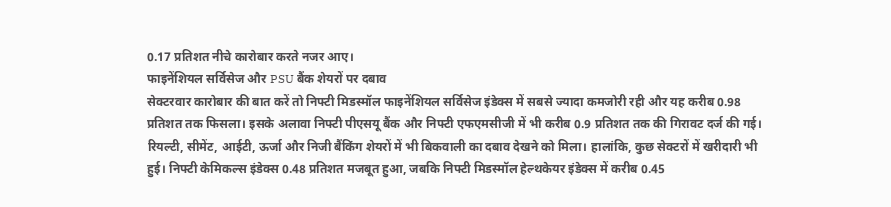0.17 प्रतिशत नीचे कारोबार करते नजर आए।
फाइनेंशियल सर्विसेज और PSU बैंक शेयरों पर दबाव
सेक्टरवार कारोबार की बात करें तो निफ्टी मिडस्मॉल फाइनेंशियल सर्विसेज इंडेक्स में सबसे ज्यादा कमजोरी रही और यह करीब 0.98 प्रतिशत तक फिसला। इसके अलावा निफ्टी पीएसयू बैंक और निफ्टी एफएमसीजी में भी करीब 0.9 प्रतिशत तक की गिरावट दर्ज की गई। रियल्टी, सीमेंट, आईटी, ऊर्जा और निजी बैंकिंग शेयरों में भी बिकवाली का दबाव देखने को मिला। हालांकि, कुछ सेक्टरों में खरीदारी भी हुई। निफ्टी केमिकल्स इंडेक्स 0.48 प्रतिशत मजबूत हुआ, जबकि निफ्टी मिडस्मॉल हेल्थकेयर इंडेक्स में करीब 0.45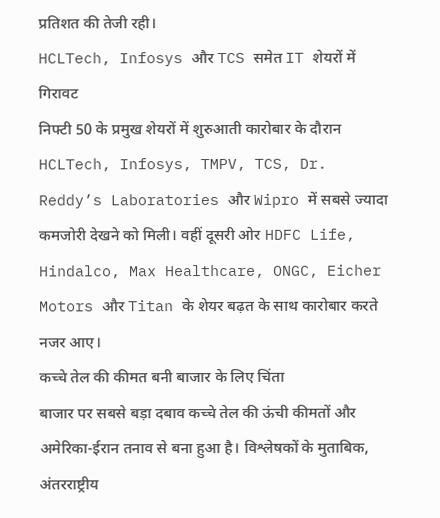प्रतिशत की तेजी रही।
HCLTech, Infosys और TCS समेत IT शेयरों में गिरावट
निफ्टी 50 के प्रमुख शेयरों में शुरुआती कारोबार के दौरान HCLTech, Infosys, TMPV, TCS, Dr. Reddy’s Laboratories और Wipro में सबसे ज्यादा कमजोरी देखने को मिली। वहीं दूसरी ओर HDFC Life, Hindalco, Max Healthcare, ONGC, Eicher Motors और Titan के शेयर बढ़त के साथ कारोबार करते नजर आए।
कच्चे तेल की कीमत बनी बाजार के लिए चिंता
बाजार पर सबसे बड़ा दबाव कच्चे तेल की ऊंची कीमतों और अमेरिका-ईरान तनाव से बना हुआ है। विश्लेषकों के मुताबिक, अंतरराष्ट्रीय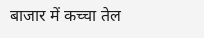बाजार में कच्चा तेल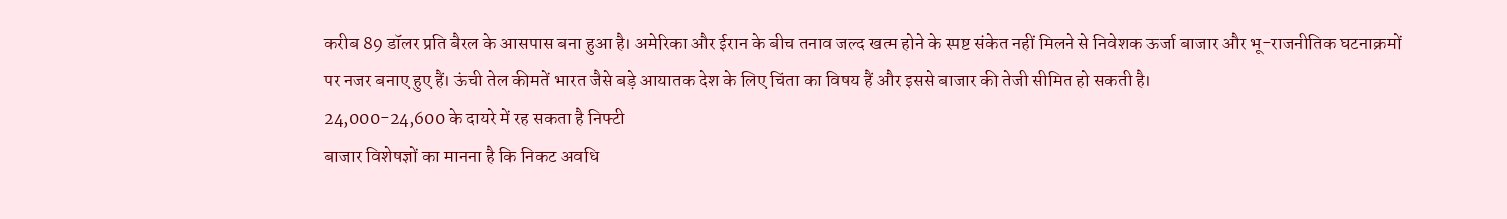करीब 89 डॉलर प्रति बैरल के आसपास बना हुआ है। अमेरिका और ईरान के बीच तनाव जल्द खत्म होने के स्पष्ट संकेत नहीं मिलने से निवेशक ऊर्जा बाजार और भू-राजनीतिक घटनाक्रमों पर नजर बनाए हुए हैं। ऊंची तेल कीमतें भारत जैसे बड़े आयातक देश के लिए चिंता का विषय हैं और इससे बाजार की तेजी सीमित हो सकती है।
24,000-24,600 के दायरे में रह सकता है निफ्टी
बाजार विशेषज्ञों का मानना है कि निकट अवधि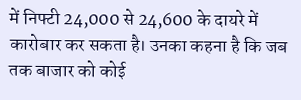में निफ्टी 24,000 से 24,600 के दायरे में कारोबार कर सकता है। उनका कहना है कि जब तक बाजार को कोई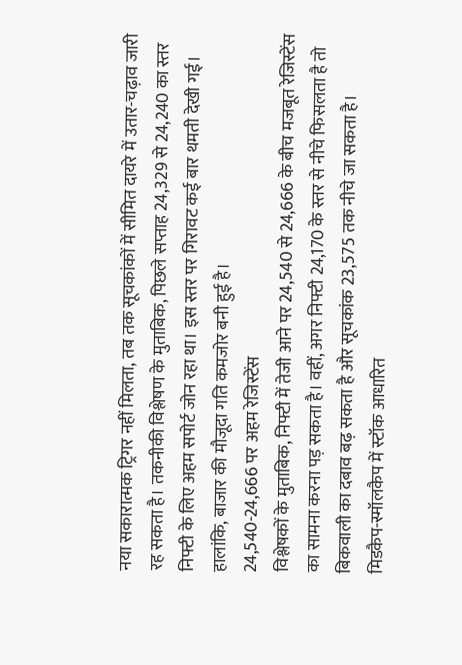नया सकारात्मक ट्रिगर नहीं मिलता, तब तक सूचकांकों में सीमित दायरे में उतार-चढ़ाव जारी रह सकता है। तकनीकी विश्लेषण के मुताबिक, पिछले सप्ताह 24,329 से 24,240 का स्तर निफ्टी के लिए अहम सपोर्ट जोन रहा था। इस स्तर पर गिरावट कई बार थमती देखी गई। हालांकि, बाजार की मौजूदा गति कमजोर बनी हुई है।
24,540-24,666 पर अहम रेजिस्टेंस
विश्लेषकों के मुताबिक, निफ्टी में तेजी आने पर 24,540 से 24,666 के बीच मजबूत रेजिस्टेंस का सामना करना पड़ सकता है। वहीं, अगर निफ्टी 24,170 के स्तर से नीचे फिसलता है तो बिकवाली का दबाव बढ़ सकता है और सूचकांक 23,575 तक नीचे जा सकता है।
मिडकैप-स्मॉलकैप में स्टॉक आधारित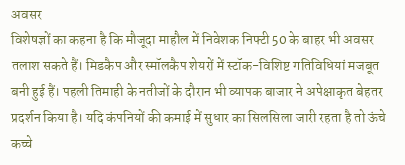अवसर
विशेषज्ञों का कहना है कि मौजूदा माहौल में निवेशक निफ्टी 50 के बाहर भी अवसर तलाश सकते हैं। मिडकैप और स्मॉलकैप शेयरों में स्टॉक-विशिष्ट गतिविधियां मजबूत बनी हुई हैं। पहली तिमाही के नतीजों के दौरान भी व्यापक बाजार ने अपेक्षाकृत बेहतर प्रदर्शन किया है। यदि कंपनियों की कमाई में सुधार का सिलसिला जारी रहता है तो ऊंचे कच्चे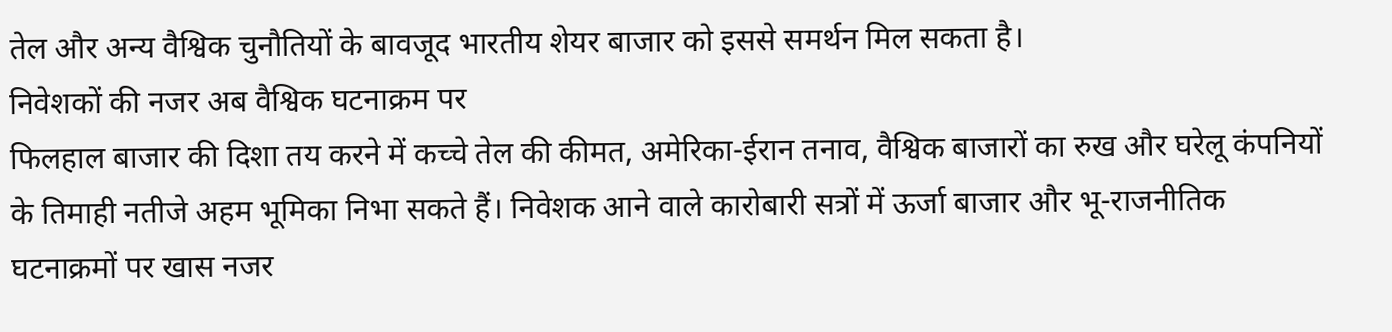तेल और अन्य वैश्विक चुनौतियों के बावजूद भारतीय शेयर बाजार को इससे समर्थन मिल सकता है।
निवेशकों की नजर अब वैश्विक घटनाक्रम पर
फिलहाल बाजार की दिशा तय करने में कच्चे तेल की कीमत, अमेरिका-ईरान तनाव, वैश्विक बाजारों का रुख और घरेलू कंपनियों के तिमाही नतीजे अहम भूमिका निभा सकते हैं। निवेशक आने वाले कारोबारी सत्रों में ऊर्जा बाजार और भू-राजनीतिक घटनाक्रमों पर खास नजर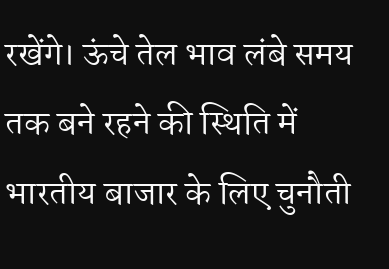रखेंगे। ऊंचे तेल भाव लंबे समय तक बने रहने की स्थिति में भारतीय बाजार के लिए चुनौती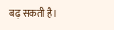बढ़ सकती है।